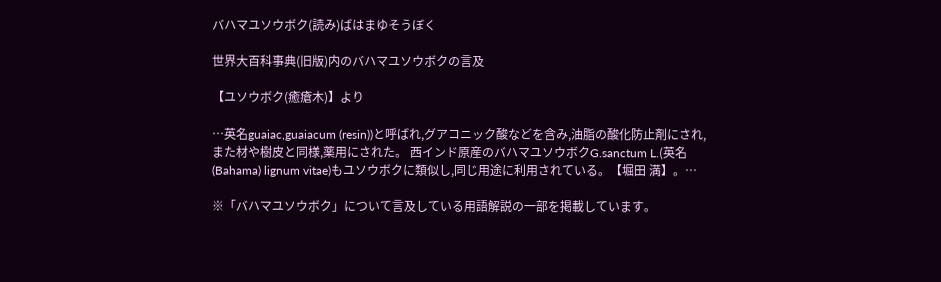バハマユソウボク(読み)ばはまゆそうぼく

世界大百科事典(旧版)内のバハマユソウボクの言及

【ユソウボク(癒瘡木)】より

…英名guaiac,guaiacum (resin))と呼ばれ,グアコニック酸などを含み,油脂の酸化防止剤にされ,また材や樹皮と同様,薬用にされた。 西インド原産のバハマユソウボクG.sanctum L.(英名(Bahama) lignum vitae)もユソウボクに類似し,同じ用途に利用されている。【堀田 満】。…

※「バハマユソウボク」について言及している用語解説の一部を掲載しています。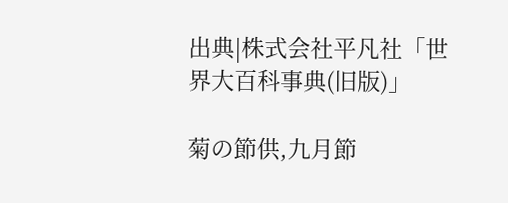出典|株式会社平凡社「世界大百科事典(旧版)」

菊の節供,九月節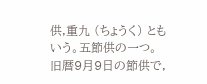供,重九 (ちょうく) ともいう。五節供の一つ。旧暦9月9日の節供で,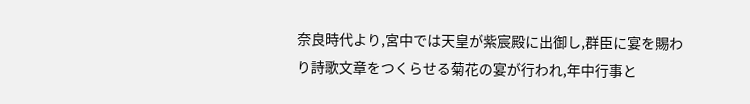奈良時代より,宮中では天皇が紫宸殿に出御し,群臣に宴を賜わり詩歌文章をつくらせる菊花の宴が行われ,年中行事と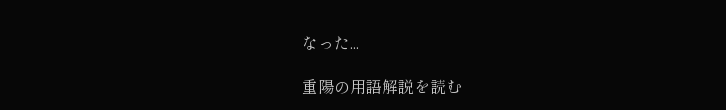なった...

重陽の用語解説を読む